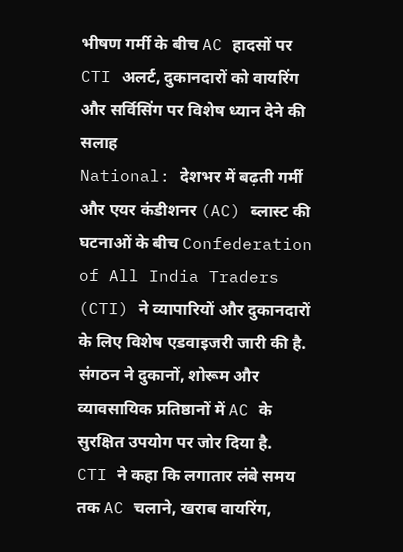भीषण गर्मी के बीच AC हादसों पर CTI अलर्ट, दुकानदारों को वायरिंग और सर्विसिंग पर विशेष ध्यान देने की सलाह
National: देशभर में बढ़ती गर्मी और एयर कंडीशनर (AC) ब्लास्ट की घटनाओं के बीच Confederation of All India Traders (CTI) ने व्यापारियों और दुकानदारों के लिए विशेष एडवाइजरी जारी की है. संगठन ने दुकानों, शोरूम और व्यावसायिक प्रतिष्ठानों में AC के सुरक्षित उपयोग पर जोर दिया है.
CTI ने कहा कि लगातार लंबे समय तक AC चलाने, खराब वायरिंग,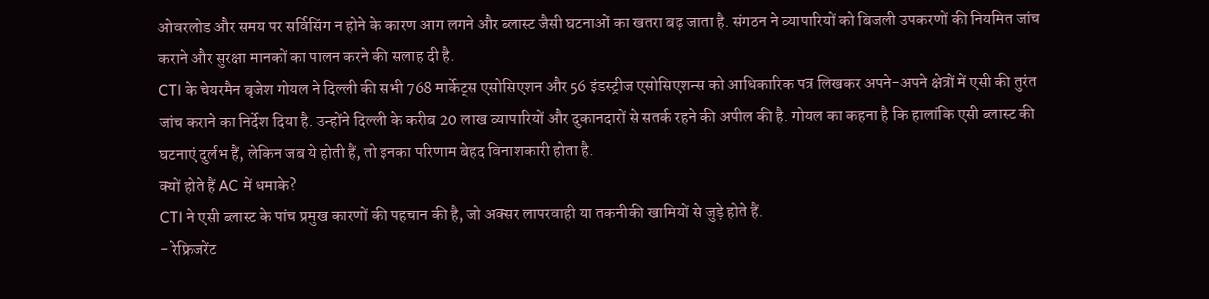ओवरलोड और समय पर सर्विसिंग न होने के कारण आग लगने और ब्लास्ट जैसी घटनाओं का खतरा बढ़ जाता है. संगठन ने व्यापारियों को बिजली उपकरणों की नियमित जांच कराने और सुरक्षा मानकों का पालन करने की सलाह दी है.
CTI के चेयरमैन बृजेश गोयल ने दिल्ली की सभी 768 मार्केट्स एसोसिएशन और 56 इंडस्ट्रीज एसोसिएशन्स को आधिकारिक पत्र लिखकर अपने-अपने क्षेत्रों में एसी की तुरंत जांच कराने का निर्देश दिया है. उन्होंने दिल्ली के करीब 20 लाख व्यापारियों और दुकानदारों से सतर्क रहने की अपील की है. गोयल का कहना है कि हालांकि एसी ब्लास्ट की घटनाएं दुर्लभ हैं, लेकिन जब ये होती हैं, तो इनका परिणाम बेहद विनाशकारी होता है.
क्यों होते हैं AC में धमाके?
CTI ने एसी ब्लास्ट के पांच प्रमुख कारणों की पहचान की है, जो अक्सर लापरवाही या तकनीकी खामियों से जुड़े होते हैं.
- रेफ्रिजरेंट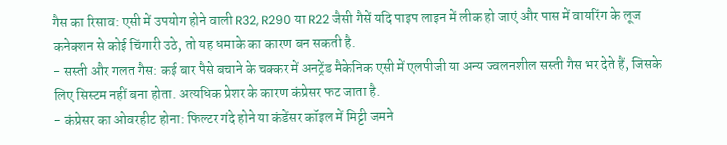गैस का रिसाव: एसी में उपयोग होने वाली R32, R290 या R22 जैसी गैसें यदि पाइप लाइन में लीक हो जाएं और पास में वायरिंग के लूज कनेक्शन से कोई चिंगारी उठे, तो यह धमाके का कारण बन सकती है.
- सस्ती और गलत गैस: कई बार पैसे बचाने के चक्कर में अनट्रेंड मैकेनिक एसी में एलपीजी या अन्य ज्वलनशील सस्ती गैस भर देते हैं, जिसके लिए सिस्टम नहीं बना होता. अत्यधिक प्रेशर के कारण कंप्रेसर फट जाता है.
- कंप्रेसर का ओवरहीट होना: फिल्टर गंदे होने या कंडेंसर कॉइल में मिट्टी जमने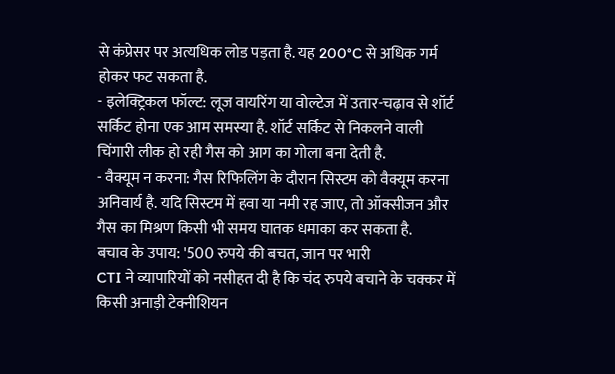से कंप्रेसर पर अत्यधिक लोड पड़ता है. यह 200°C से अधिक गर्म होकर फट सकता है.
- इलेक्ट्रिकल फॉल्ट: लूज वायरिंग या वोल्टेज में उतार-चढ़ाव से शॉर्ट सर्किट होना एक आम समस्या है. शॉर्ट सर्किट से निकलने वाली चिंगारी लीक हो रही गैस को आग का गोला बना देती है.
- वैक्यूम न करना: गैस रिफिलिंग के दौरान सिस्टम को वैक्यूम करना अनिवार्य है. यदि सिस्टम में हवा या नमी रह जाए, तो ऑक्सीजन और गैस का मिश्रण किसी भी समय घातक धमाका कर सकता है.
बचाव के उपाय: '500 रुपये की बचत, जान पर भारी
CTI ने व्यापारियों को नसीहत दी है कि चंद रुपये बचाने के चक्कर में किसी अनाड़ी टेक्नीशियन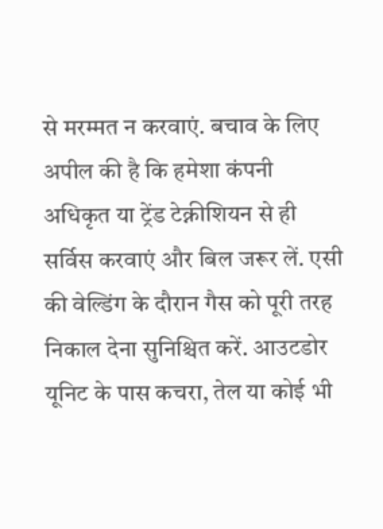से मरम्मत न करवाएं. बचाव के लिए अपील की है कि हमेशा कंपनी अधिकृत या ट्रेंड टेक्नीशियन से ही सर्विस करवाएं और बिल जरूर लें. एसी की वेल्डिंग के दौरान गैस को पूरी तरह निकाल देना सुनिश्चित करें. आउटडोर यूनिट के पास कचरा, तेल या कोई भी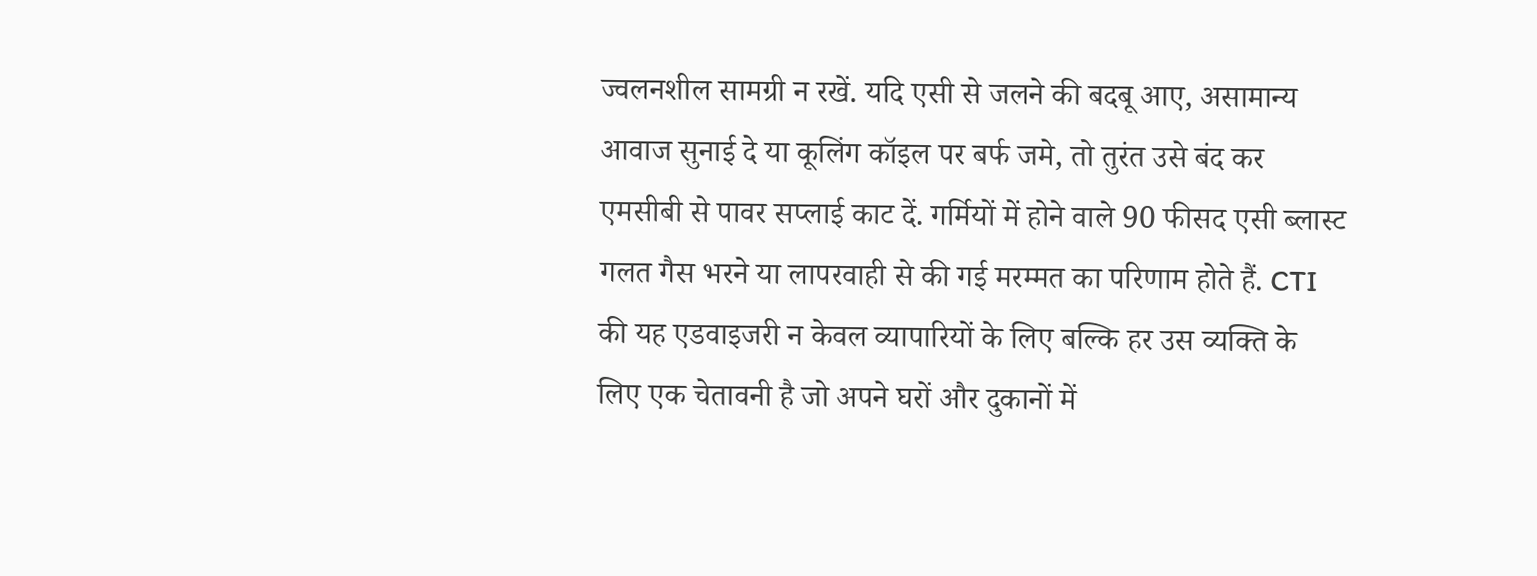ज्वलनशील सामग्री न रखें. यदि एसी से जलने की बदबू आए, असामान्य आवाज सुनाई दे या कूलिंग कॉइल पर बर्फ जमे, तो तुरंत उसे बंद कर एमसीबी से पावर सप्लाई काट दें. गर्मियों में होने वाले 90 फीसद एसी ब्लास्ट गलत गैस भरने या लापरवाही से की गई मरम्मत का परिणाम होते हैं. CTI की यह एडवाइजरी न केवल व्यापारियों के लिए बल्कि हर उस व्यक्ति के लिए एक चेतावनी है जो अपने घरों और दुकानों में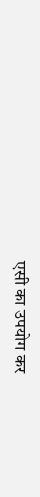एसी का उपयोग कर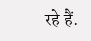रहे हैं.